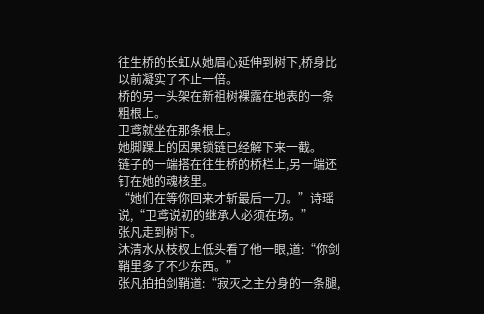往生桥的长虹从她眉心延伸到树下,桥身比以前凝实了不止一倍。
桥的另一头架在新祖树裸露在地表的一条粗根上。
卫鸢就坐在那条根上。
她脚踝上的因果锁链已经解下来一截。
链子的一端搭在往生桥的桥栏上,另一端还钉在她的魂核里。
“她们在等你回来才斩最后一刀。”诗瑶说,“卫鸢说初的继承人必须在场。”
张凡走到树下。
沐清水从枝杈上低头看了他一眼,道:“你剑鞘里多了不少东西。”
张凡拍拍剑鞘道:“寂灭之主分身的一条腿,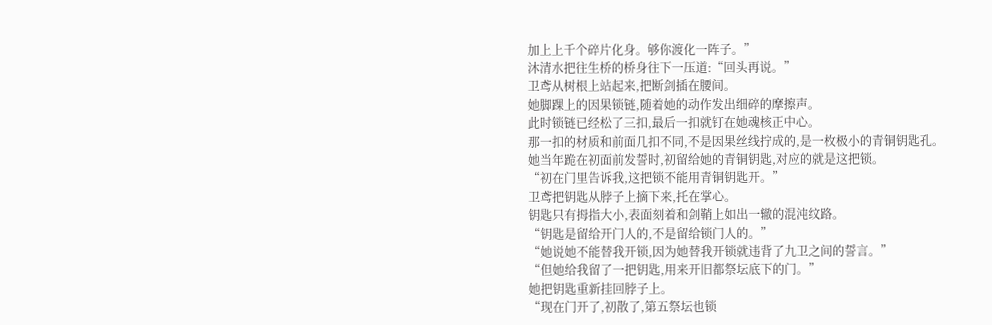加上上千个碎片化身。够你渡化一阵子。”
沐清水把往生桥的桥身往下一压道:“回头再说。”
卫鸢从树根上站起来,把断剑插在腰间。
她脚踝上的因果锁链,随着她的动作发出细碎的摩擦声。
此时锁链已经松了三扣,最后一扣就钉在她魂核正中心。
那一扣的材质和前面几扣不同,不是因果丝线拧成的,是一枚极小的青铜钥匙孔。
她当年跪在初面前发誓时,初留给她的青铜钥匙,对应的就是这把锁。
“初在门里告诉我,这把锁不能用青铜钥匙开。”
卫鸢把钥匙从脖子上摘下来,托在掌心。
钥匙只有拇指大小,表面刻着和剑鞘上如出一辙的混沌纹路。
“钥匙是留给开门人的,不是留给锁门人的。”
“她说她不能替我开锁,因为她替我开锁就违背了九卫之间的誓言。”
“但她给我留了一把钥匙,用来开旧都祭坛底下的门。”
她把钥匙重新挂回脖子上。
“现在门开了,初散了,第五祭坛也锁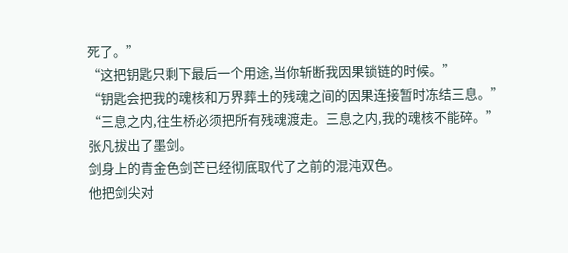死了。”
“这把钥匙只剩下最后一个用途,当你斩断我因果锁链的时候。”
“钥匙会把我的魂核和万界葬土的残魂之间的因果连接暂时冻结三息。”
“三息之内,往生桥必须把所有残魂渡走。三息之内,我的魂核不能碎。”
张凡拔出了墨剑。
剑身上的青金色剑芒已经彻底取代了之前的混沌双色。
他把剑尖对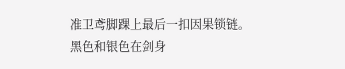准卫鸢脚踝上最后一扣因果锁链。
黑色和银色在剑身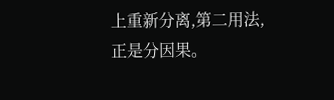上重新分离,第二用法,正是分因果。